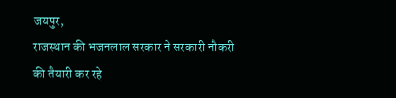जयपुर,
राजस्थान की भजनलाल सरकार ने सरकारी नौकरी की तैयारी कर रहे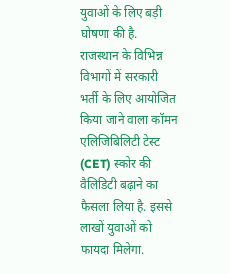युवाओं के लिए बड़ी घोषणा की है. राजस्थान के विभिन्न विभागों में सरकारी भर्ती के लिए आयोजित किया जाने वाला कॉमन एलिजिबिलिटी टेस्ट (CET) स्कोर की वैलिडिटी बढ़ाने का फैसला लिया है. इससे लाखों युवाओं को फायदा मिलेगा.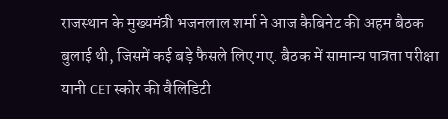राजस्थान के मुख्यमंत्री भजनलाल शर्मा ने आज कैबिनेट की अहम बैठक बुलाई थी, जिसमें कई बड़े फैसले लिए गए. बैठक में सामान्य पात्रता परीक्षा यानी CET स्कोर की वैलिडिटी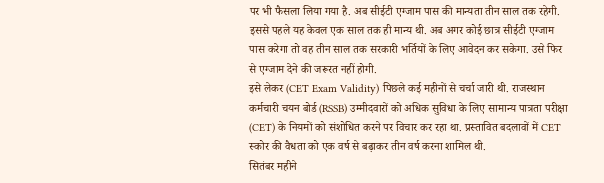पर भी फैसला लिया गया है. अब सीईटी एग्जाम पास की मान्यता तीन साल तक रहेगी. इससे पहले यह केवल एक साल तक ही मान्य थी. अब अगर कोई छात्र सीईटी एग्जाम पास करेगा तो वह तीन साल तक सरकारी भर्तियों के लिए आवेदन कर सकेगा. उसे फिर से एग्जाम देने की जरूरत नहीं होगी.
इसे लेकर (CET Exam Validity) पिछले कई महीनों से चर्चा जारी थी. राजस्थान कर्मचारी चयन बोर्ड (RSSB) उम्मीदवारों को अधिक सुविधा के लिए सामान्य पात्रता परीक्षा (CET) के नियमों को संशोधित करने पर विचार कर रहा था. प्रस्तावित बदलावों में CET स्कोर की वैधता को एक वर्ष से बढ़ाकर तीन वर्ष करना शामिल थी.
सितंबर महीने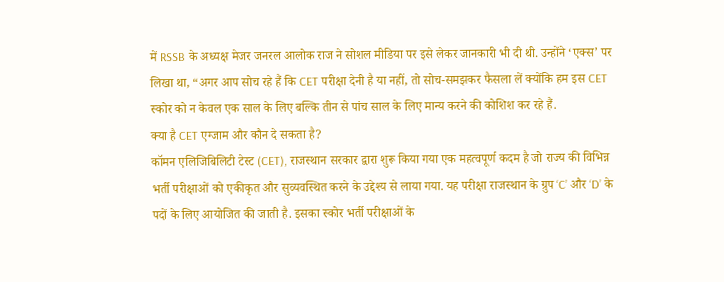में RSSB के अध्यक्ष मेजर जनरल आलोक राज ने सोशल मीडिया पर इसे लेकर जानकारी भी दी थी. उन्होंने ‘एक्स’ पर लिखा था, “अगर आप सोच रहे हैं कि CET परीक्षा देनी है या नहीं, तो सोच-समझकर फैसला लें क्योंकि हम इस CET स्कोर को न केवल एक साल के लिए बल्कि तीन से पांच साल के लिए मान्य करने की कोशिश कर रहे हैं.
क्या है CET एग्जाम और कौन दे सकता है?
कॉमन एलिजिबिलिटी टेस्ट (CET), राजस्थान सरकार द्वारा शुरू किया गया एक महत्वपूर्ण कदम है जो राज्य की विभिन्न भर्ती परीक्षाओं को एकीकृत और सुव्यवस्थित करने के उद्देश्य से लाया गया. यह परीक्षा राजस्थान के ग्रुप ‘C’ और ‘D’ के पदों के लिए आयोजित की जाती है. इसका स्कोर भर्ती परीक्षाओं के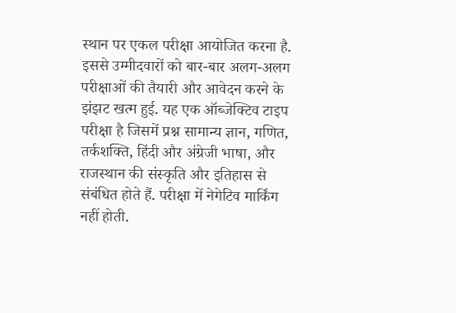स्थान पर एकल परीक्षा आयोजित करना है. इससे उम्मीदवारों को बार-बार अलग-अलग परीक्षाओं की तैयारी और आवेदन करने के झंझट खत्म हुई. यह एक ऑब्जेक्टिव टाइप परीक्षा है जिसमें प्रश्न सामान्य ज्ञान, गणित, तर्कशक्ति, हिंदी और अंग्रेजी भाषा, और राजस्थान की संस्कृति और इतिहास से संबंधित होते हैं. परीक्षा में नेगेटिव मार्किंग नहीं होती.